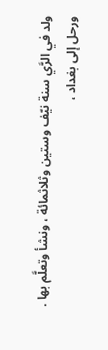ولد في الرَّي سنة نيّف وستين وثلاثمائة ، ونشأ وتعلَّم بها .
ورحل إلى بغداد ،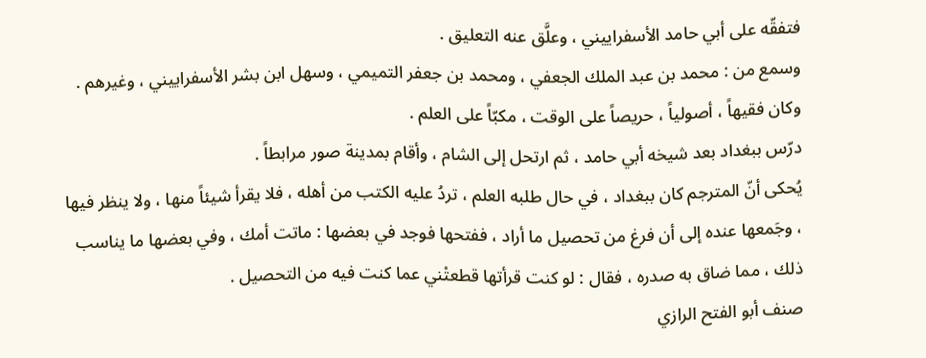فتفقّه على أبي حامد الأسفراييني ، وعلَّق عنه التعليق .
وسمع من : محمد بن عبد الملك الجعفي ، ومحمد بن جعفر التميمي ، وسهل ابن بشر الأسفراييني ، وغيرهم .
وكان فقيهاً ، أصولياً ، حريصاً على الوقت ، مكبّاً على العلم .
درّس ببغداد بعد شيخه أبي حامد ، ثم ارتحل إلى الشام ، وأقام بمدينة صور مرابطاً .
يُحكى أنّ المترجم كان ببغداد ، في حال طلبه العلم ، تردُ عليه الكتب من أهله ، فلا يقرأ شيئاً منها ، ولا ينظر فيها ، وجَمعها عنده إلى أن فرغ من تحصيل ما أراد ، ففتحها فوجد في بعضها : ماتت أمك ، وفي بعضها ما يناسب ذلك ، مما ضاق به صدره ، فقال : لو كنت قرأتها قطعتْني عما كنت فيه من التحصيل .
صنف أبو الفتح الرازي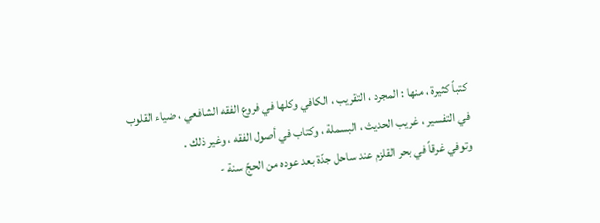كتباً كثيرة ، منها : المجرد ، التقريب ، الكافي وكلها في فروع الفقه الشافعي ، ضياء القلوب في التفسير ، غريب الحديث ، البسملة ، وكتاب في أصول الفقه ، وغير ذلك .
وتوفي غرقاً في بحر القلزم عند ساحل جدّة بعد عوده من الحجّ سنة -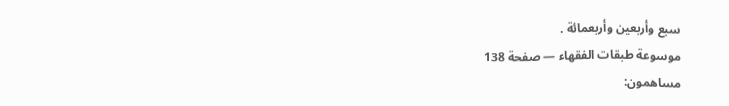سبع وأربعين وأربعمائة .
موسوعة طبقات الفقهاء — صفحة 138
مساهمون: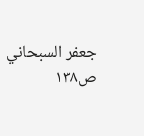جعفر السبحاني
ص١٣٨